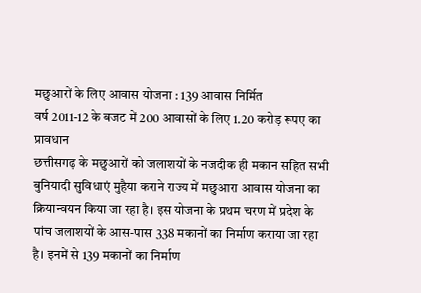मछुआरों के लिए आवास योजना : 139 आवास निर्मित
वर्ष 2011-12 के बजट में 200 आवासों के लिए 1.20 करोड़ रूपए का प्रावधान
छत्तीसगढ़ के मछुआरों को जलाशयों के नजदीक ही मकान सहित सभी बुनियादी सुविधाएं मुहैया कराने राज्य में मछुआरा आवास योजना का क्रियान्वयन किया जा रहा है। इस योजना के प्रथम चरण में प्रदेश के पांच जलाशयों के आस-पास 338 मकानों का निर्माण कराया जा रहा है। इनमें से 139 मकानों का निर्माण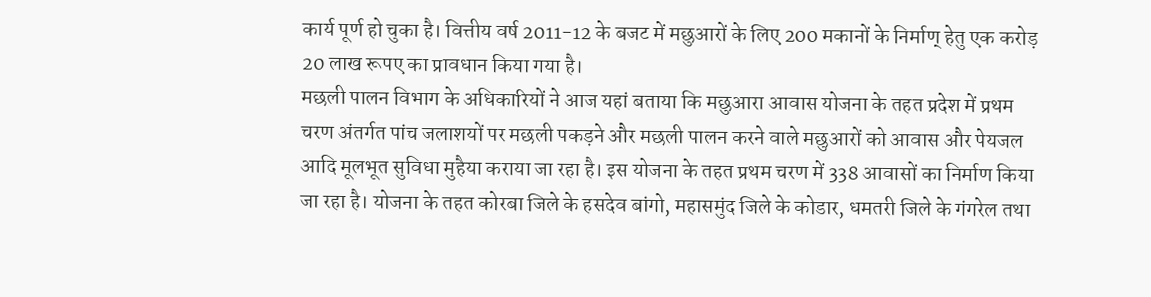कार्य पूर्ण हो चुका है। वित्तीय वर्ष 2011-12 के बजट में मछुआरों के लिए 200 मकानों के निर्माण् हेतु एक करोड़ 20 लाख रूपए का प्रावधान किया गया है।
मछली पालन विभाग के अधिकारियों ने आज यहां बताया कि मछुआरा आवास योजना के तहत प्रदेश में प्रथम चरण अंतर्गत पांच जलाशयों पर मछली पकड़ने और मछली पालन करने वाले मछुआरों को आवास और पेयजल आदि मूलभूत सुविधा मुहैया कराया जा रहा है। इस योजना के तहत प्रथम चरण में 338 आवासों का निर्माण किया जा रहा है। योजना के तहत कोरबा जिले के हसदेव बांगो, महासमुंद जिले के कोडार, धमतरी जिले के गंगरेल तथा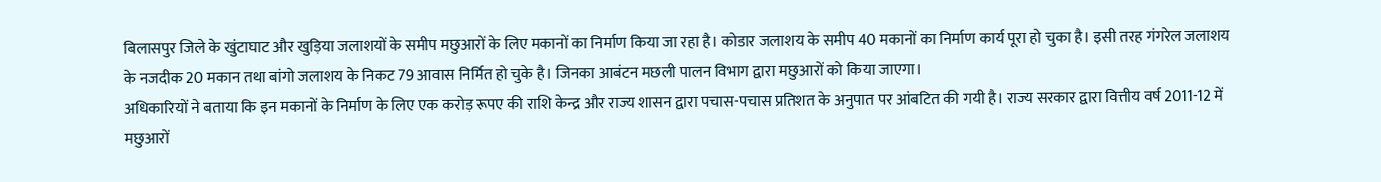बिलासपुर जिले के खुंटाघाट और खुड़िया जलाशयों के समीप मछुआरों के लिए मकानों का निर्माण किया जा रहा है। कोडार जलाशय के समीप 40 मकानों का निर्माण कार्य पूरा हो चुका है। इसी तरह गंगरेल जलाशय के नजदीक 20 मकान तथा बांगो जलाशय के निकट 79 आवास निर्मित हो चुके है। जिनका आबंटन मछली पालन विभाग द्वारा मछुआरों को किया जाएगा।
अधिकारियों ने बताया कि इन मकानों के निर्माण के लिए एक करोड़ रूपए की राशि केन्द्र और राज्य शासन द्वारा पचास-पचास प्रतिशत के अनुपात पर आंबटित की गयी है। राज्य सरकार द्वारा वित्तीय वर्ष 2011-12 में मछुआरों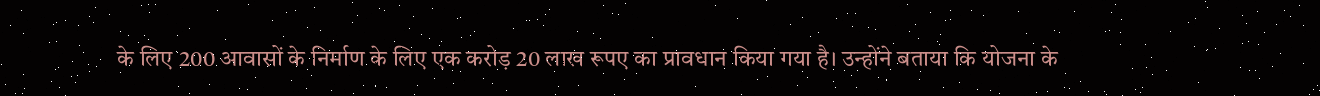के लिए 200 आवासों के निर्माण के लिए एक करोड़ 20 लाख रूपए का प्रावधान किया गया है। उन्होंने बताया कि योजना के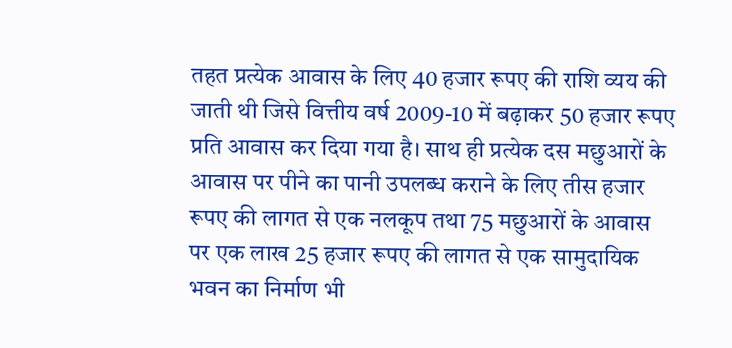तहत प्रत्येक आवास के लिए 40 हजार रूपए की राशि व्यय की जाती थी जिसे वित्तीय वर्ष 2009-10 में बढ़ाकर 50 हजार रूपए प्रति आवास कर दिया गया है। साथ ही प्रत्येक दस मछुआरों के आवास पर पीने का पानी उपलब्ध कराने के लिए तीस हजार रूपए की लागत से एक नलकूप तथा 75 मछुआरों के आवास पर एक लाख 25 हजार रूपए की लागत से एक सामुदायिक भवन का निर्माण भी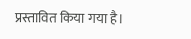प्रस्तावित किया गया है।